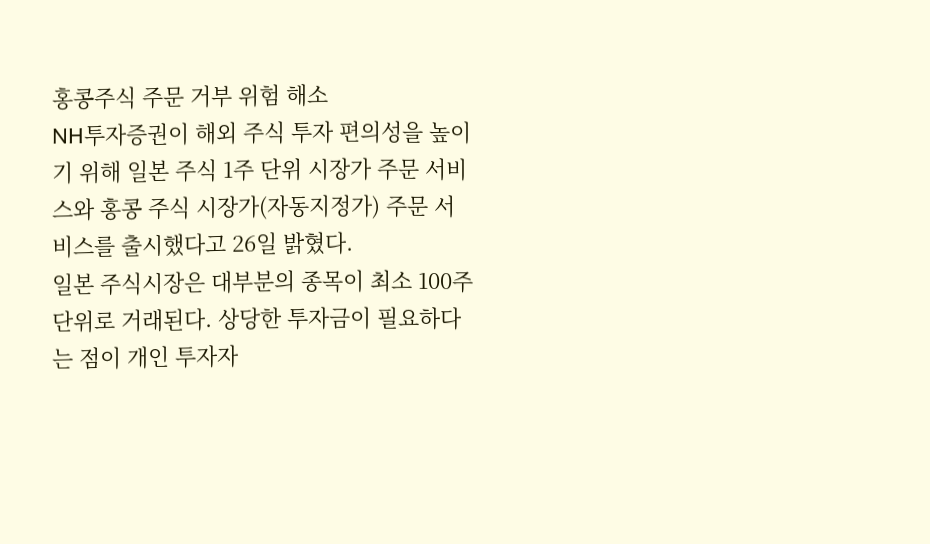홍콩주식 주문 거부 위험 해소
NH투자증권이 해외 주식 투자 편의성을 높이기 위해 일본 주식 1주 단위 시장가 주문 서비스와 홍콩 주식 시장가(자동지정가) 주문 서비스를 출시했다고 26일 밝혔다.
일본 주식시장은 대부분의 종목이 최소 100주 단위로 거래된다. 상당한 투자금이 필요하다는 점이 개인 투자자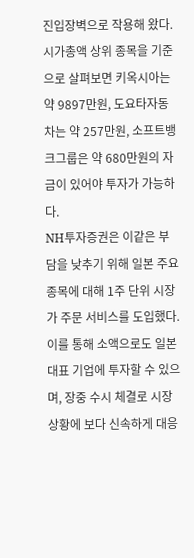진입장벽으로 작용해 왔다.
시가총액 상위 종목을 기준으로 살펴보면 키옥시아는 약 9897만원, 도요타자동차는 약 257만원, 소프트뱅크그룹은 약 680만원의 자금이 있어야 투자가 가능하다.
NH투자증권은 이같은 부담을 낮추기 위해 일본 주요 종목에 대해 1주 단위 시장가 주문 서비스를 도입했다.
이를 통해 소액으로도 일본 대표 기업에 투자할 수 있으며, 장중 수시 체결로 시장 상황에 보다 신속하게 대응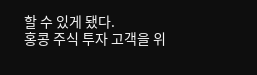할 수 있게 됐다.
홍콩 주식 투자 고객을 위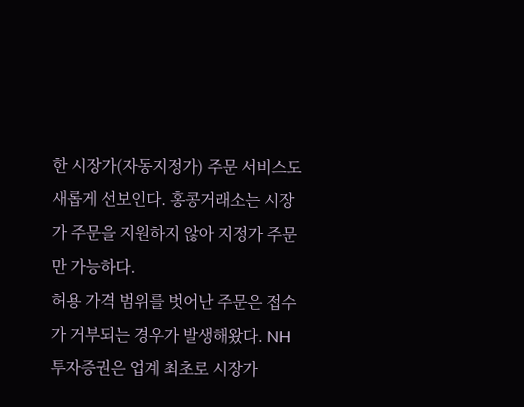한 시장가(자동지정가) 주문 서비스도 새롭게 선보인다. 홍콩거래소는 시장가 주문을 지원하지 않아 지정가 주문만 가능하다.
허용 가격 범위를 벗어난 주문은 접수가 거부되는 경우가 발생해왔다. NH투자증권은 업계 최초로 시장가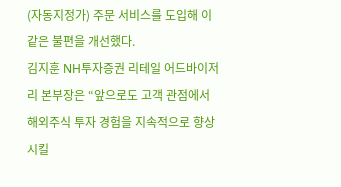(자동지정가) 주문 서비스를 도입해 이 같은 불편을 개선했다.
김지훈 NH투자증권 리테일 어드바이저리 본부장은 “앞으로도 고객 관점에서 해외주식 투자 경험을 지속적으로 향상시킬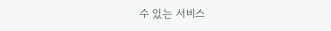수 있는 서비스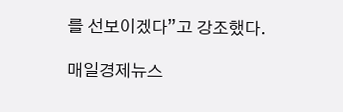를 선보이겠다”고 강조했다.

매일경제뉴스